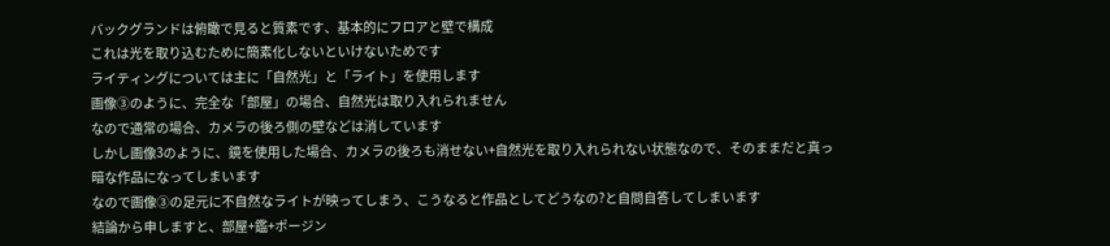バックグランドは俯瞰で見ると質素です、基本的にフロアと壁で構成
これは光を取り込むために簡素化しないといけないためです
ライティングについては主に「自然光」と「ライト」を使用します
画像③のように、完全な「部屋」の場合、自然光は取り入れられません
なので通常の場合、カメラの後ろ側の壁などは消しています
しかし画像3のように、鏡を使用した場合、カメラの後ろも消せない+自然光を取り入れられない状態なので、そのままだと真っ暗な作品になってしまいます
なので画像③の足元に不自然なライトが映ってしまう、こうなると作品としてどうなの?と自問自答してしまいます
結論から申しますと、部屋+鑑+ポージン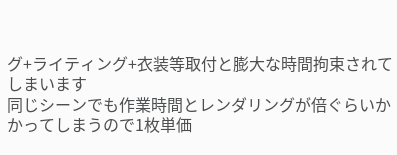グ+ライティング+衣装等取付と膨大な時間拘束されてしまいます
同じシーンでも作業時間とレンダリングが倍ぐらいかかってしまうので1枚単価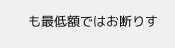も最低額ではお断りす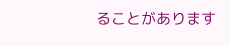ることがあります